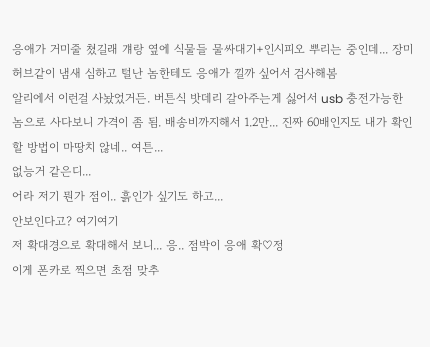응애가 거미줄 쳤길래 걔랑 옆에 식물들 물싸대기+인시피오 뿌리는 중인데... 장미허브같이 냄새 심하고 털난 놈한테도 응애가 낄까 싶어서 검사해봄
알리에서 이런걸 사놨었거든. 버튼식 밧데리 갈아주는게 싫어서 usb 충전가능한 놈으로 사다보니 가격이 좀 됨. 배송비까지해서 1.2만... 진짜 60배인지도 내가 확인할 방법이 마땅치 않네.. 여튼...
없능거 같은디...
어라 저기 뭔가 점이.. 흙인가 싶기도 하고...
안보인다고? 여기여기
저 확대경으로 확대해서 보니... 응.. 점박이 응애 확♡정
이게 폰카로 찍으면 초점 맞추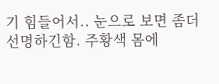기 힘들어서.. 눈으로 보면 좀더 선명하긴함. 주황색 몸에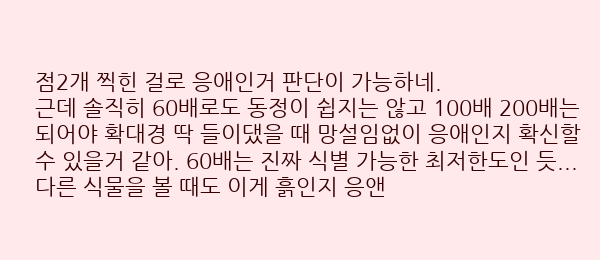점2개 찍힌 걸로 응애인거 판단이 가능하네.
근데 솔직히 60배로도 동정이 쉽지는 않고 100배 200배는 되어야 확대경 딱 들이댔을 때 망설임없이 응애인지 확신할 수 있을거 같아. 60배는 진짜 식별 가능한 최저한도인 듯...
다른 식물을 볼 때도 이게 흙인지 응앤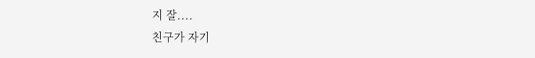지 잘....
친구가 자기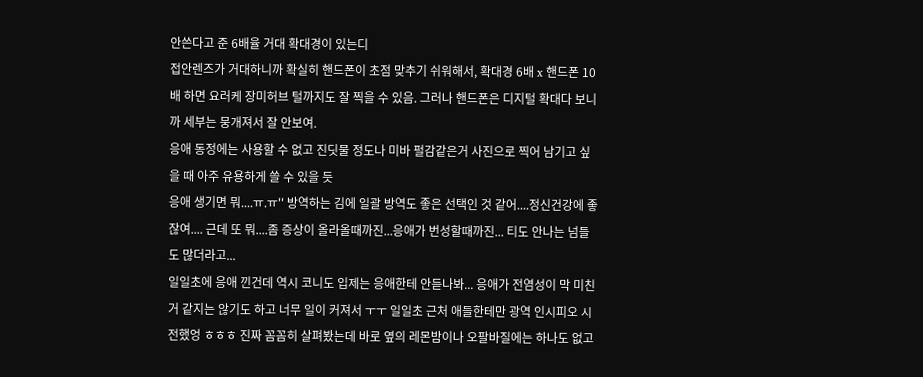안쓴다고 준 6배율 거대 확대경이 있는디
접안렌즈가 거대하니까 확실히 핸드폰이 초점 맞추기 쉬워해서, 확대경 6배 x 핸드폰 10배 하면 요러케 장미허브 털까지도 잘 찍을 수 있음. 그러나 핸드폰은 디지털 확대다 보니까 세부는 뭉개져서 잘 안보여.
응애 동정에는 사용할 수 없고 진딧물 정도나 미바 펄감같은거 사진으로 찍어 남기고 싶을 때 아주 유용하게 쓸 수 있을 듯
응애 생기면 뭐....ㅠ.ㅠ'' 방역하는 김에 일괄 방역도 좋은 선택인 것 같어....정신건강에 좋잖여.... 근데 또 뭐....좀 증상이 올라올때까진...응애가 번성할때까진... 티도 안나는 넘들도 많더라고...
일일초에 응애 낀건데 역시 코니도 입제는 응애한테 안듣나봐... 응애가 전염성이 막 미친거 같지는 않기도 하고 너무 일이 커져서 ㅜㅜ 일일초 근처 애들한테만 광역 인시피오 시전했엉 ㅎㅎㅎ 진짜 꼼꼼히 살펴봤는데 바로 옆의 레몬밤이나 오팔바질에는 하나도 없고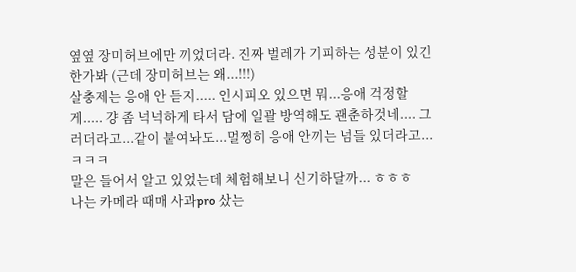옆옆 장미허브에만 끼었더라. 진짜 벌레가 기피하는 성분이 있긴 한가봐 (근데 장미허브는 왜...!!!)
살충제는 응애 안 듣지..... 인시피오 있으면 뭐...응애 걱정할게..... 걍 좀 넉넉하게 타서 담에 일괄 방역해도 괜춘하것네.... 그러더라고...같이 붙여놔도...멀쩡히 응애 안끼는 넘들 있더라고...ㅋㅋㅋ
말은 들어서 알고 있었는데 체험해보니 신기하달까... ㅎㅎㅎ
나는 카메라 때매 사과pro 샀는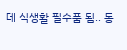데 식생활 필수품 됨.. 동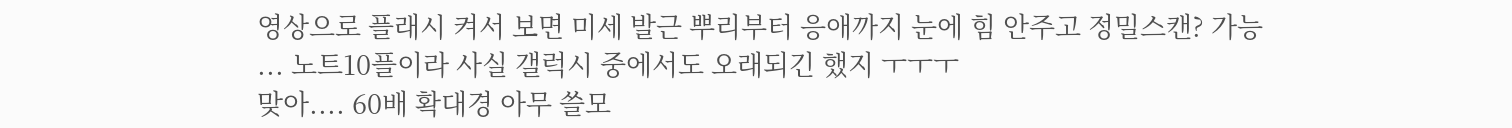영상으로 플래시 켜서 보면 미세 발근 뿌리부터 응애까지 눈에 힘 안주고 정밀스캔? 가능
... 노트10플이라 사실 갤럭시 중에서도 오래되긴 했지 ㅜㅜㅜ
맞아.... 60배 확대경 아무 쓸모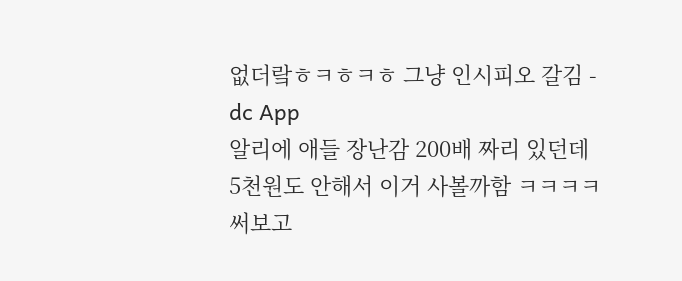없더랔ㅎㅋㅎㅋㅎ 그냥 인시피오 갈김 - dc App
알리에 애들 장난감 200배 짜리 있던데 5천원도 안해서 이거 사볼까함 ㅋㅋㅋㅋ
써보고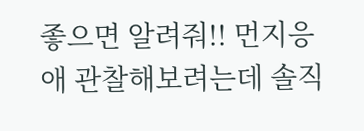좋으면 알려줘!! 먼지응애 관찰해보려는데 솔직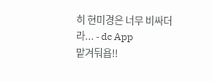히 현미경은 너무 비싸더라... - dc App
맡겨둬욥!!